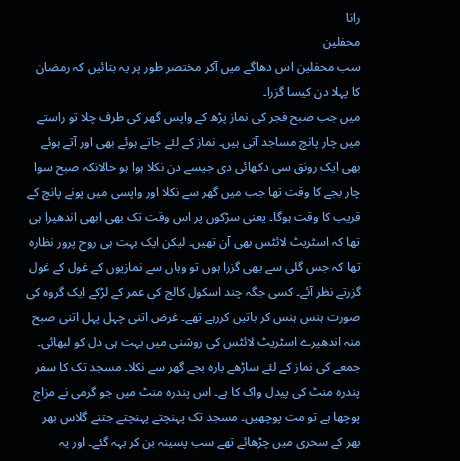رانا
محفلین
سب محفلین اس دھاگے میں آکر مختصر طور پر یہ بتائیں کہ رمضان کا پہلا دن کیسا گزرا۔
میں جب صبح فجر کی نماز پڑھ کے واپس گھر کی طرف چلا تو راستے میں چار پانچ مساجد آتی ہیں۔ نماز کے لئے جاتے ہوئے بھی اور آتے ہوئے بھی ایک رونق سی دکھائی دی جیسے دن نکلا ہوا ہو حالانکہ صبح سوا چار بجے کا وقت تھا جب میں گھر سے نکلا اور واپسی میں پونے پانچ کے قریب کا وقت ہوگا۔ یعنی سڑکوں پر اس وقت تک بھی ابھی اندھیرا ہی تھا کہ اسٹریٹ لائٹس بھی آن تھیں۔ لیکن ایک بہت ہی روح پرور نظارہ تھا کہ جس گلی سے بھی گزرا ہوں تو وہاں سے نمازیوں کے غول کے غول گزرتے نظر آئے۔ کسی جگہ چند اسکول کالج کی عمر کے لڑکے ایک گروہ کی صورت ہنس ہنس کر باتیں کررہے تھے۔ غرض اتنی چہل پہل اتنی صبح منہ اندھیرے اسٹریٹ لائٹس کی روشنی میں بہت ہی دل کو لبھائی۔
جمعے کی نماز کے لئے ساڑھے بارہ بجے گھر سے نکلا۔ مسجد تک کا سفر پندرہ منٹ کی پیدل واک کا ہے۔ اس پندرہ منٹ میں جو گرمی نے مزاج پوچھا ہے تو مت پوچھیں۔ مسجد تک پہنچتے پہنچتے جتنے گلاس بھر بھر کے سحری میں چڑھائے تھے سب پسینہ بن کر بہہ گئے۔ اور یہ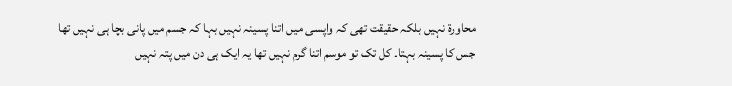محاورۃ نہیں بلکہ حقیقت تھی کہ واپسی میں اتنا پسینہ نہیں بہا کہ جسم میں پانی بچا ہی نہیں تھا جس کا پسینہ بہتا۔ کل تک تو موسم اتنا گرم نہیں تھا یہ ایک ہی دن میں پتہ نہیں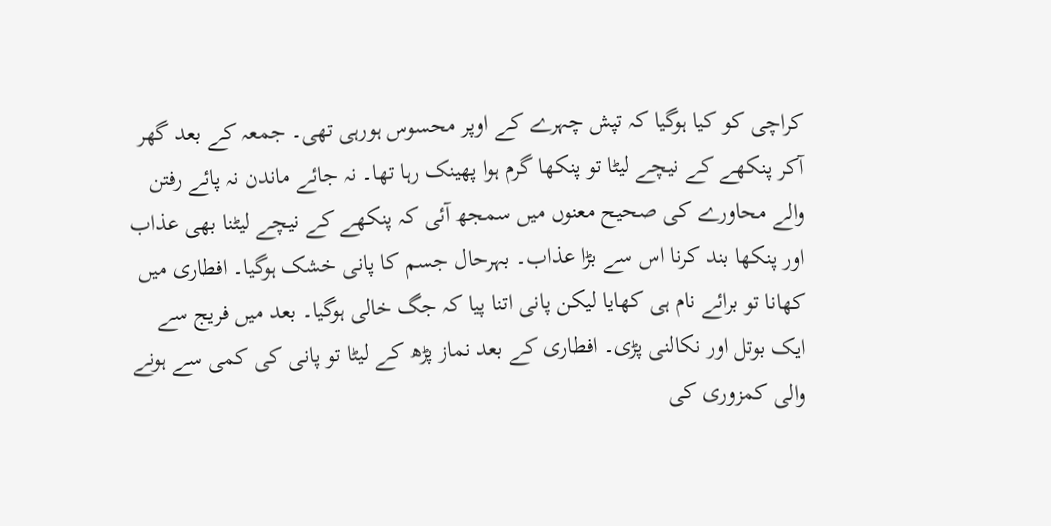کراچی کو کیا ہوگیا کہ تپش چہرے کے اوپر محسوس ہورہی تھی۔ جمعہ کے بعد گھر آکر پنکھے کے نیچے لیٹا تو پنکھا گرم ہوا پھینک رہا تھا۔ نہ جائے ماندن نہ پائے رفتن والے محاورے کی صحیح معنوں میں سمجھ آئی کہ پنکھے کے نیچے لیٹنا بھی عذاب اور پنکھا بند کرنا اس سے بڑا عذاب۔ بہرحال جسم کا پانی خشک ہوگیا۔ افطاری میں کھانا تو برائے نام ہی کھایا لیکن پانی اتنا پیا کہ جگ خالی ہوگیا۔ بعد میں فریج سے ایک بوتل اور نکالنی پڑی۔ افطاری کے بعد نماز پڑھ کے لیٹا تو پانی کی کمی سے ہونے والی کمزوری کی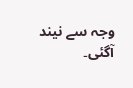وجہ سے نیند آگئی۔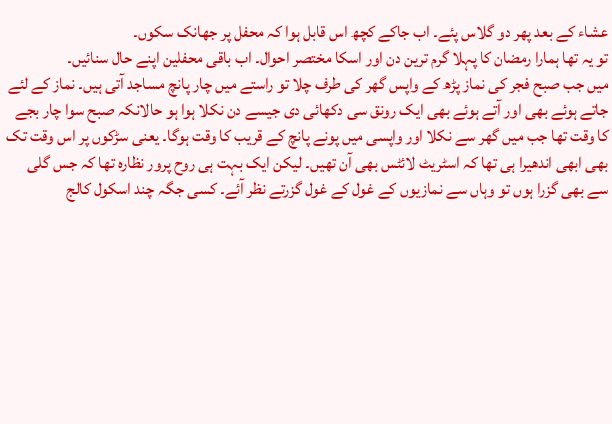عشاء کے بعد پھر دو گلاس پئے۔ اب جاکے کچھ اس قابل ہوا کہ محفل پر جھانک سکوں۔
تو یہ تھا ہمارا رمضان کا پہلا گرم ترین دن اور اسکا مختصر احوال۔ اب باقی محفلین اپنے حال سنائیں۔
میں جب صبح فجر کی نماز پڑھ کے واپس گھر کی طرف چلا تو راستے میں چار پانچ مساجد آتی ہیں۔ نماز کے لئے جاتے ہوئے بھی اور آتے ہوئے بھی ایک رونق سی دکھائی دی جیسے دن نکلا ہوا ہو حالانکہ صبح سوا چار بجے کا وقت تھا جب میں گھر سے نکلا اور واپسی میں پونے پانچ کے قریب کا وقت ہوگا۔ یعنی سڑکوں پر اس وقت تک بھی ابھی اندھیرا ہی تھا کہ اسٹریٹ لائٹس بھی آن تھیں۔ لیکن ایک بہت ہی روح پرور نظارہ تھا کہ جس گلی سے بھی گزرا ہوں تو وہاں سے نمازیوں کے غول کے غول گزرتے نظر آئے۔ کسی جگہ چند اسکول کالج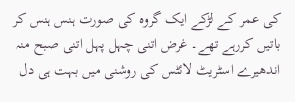کی عمر کے لڑکے ایک گروہ کی صورت ہنس ہنس کر باتیں کررہے تھے۔ غرض اتنی چہل پہل اتنی صبح منہ اندھیرے اسٹریٹ لائٹس کی روشنی میں بہت ہی دل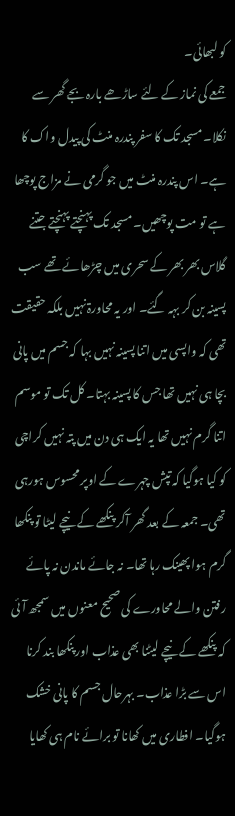کو لبھائی۔
جمعے کی نماز کے لئے ساڑھے بارہ بجے گھر سے نکلا۔ مسجد تک کا سفر پندرہ منٹ کی پیدل واک کا ہے۔ اس پندرہ منٹ میں جو گرمی نے مزاج پوچھا ہے تو مت پوچھیں۔ مسجد تک پہنچتے پہنچتے جتنے گلاس بھر بھر کے سحری میں چڑھائے تھے سب پسینہ بن کر بہہ گئے۔ اور یہ محاورۃ نہیں بلکہ حقیقت تھی کہ واپسی میں اتنا پسینہ نہیں بہا کہ جسم میں پانی بچا ہی نہیں تھا جس کا پسینہ بہتا۔ کل تک تو موسم اتنا گرم نہیں تھا یہ ایک ہی دن میں پتہ نہیں کراچی کو کیا ہوگیا کہ تپش چہرے کے اوپر محسوس ہورہی تھی۔ جمعہ کے بعد گھر آکر پنکھے کے نیچے لیٹا تو پنکھا گرم ہوا پھینک رہا تھا۔ نہ جائے ماندن نہ پائے رفتن والے محاورے کی صحیح معنوں میں سمجھ آئی کہ پنکھے کے نیچے لیٹنا بھی عذاب اور پنکھا بند کرنا اس سے بڑا عذاب۔ بہرحال جسم کا پانی خشک ہوگیا۔ افطاری میں کھانا تو برائے نام ہی کھایا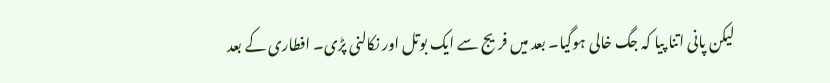لیکن پانی اتنا پیا کہ جگ خالی ہوگیا۔ بعد میں فریج سے ایک بوتل اور نکالنی پڑی۔ افطاری کے بعد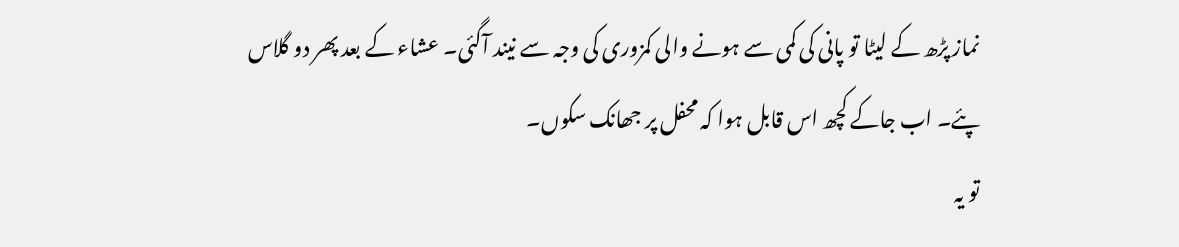نماز پڑھ کے لیٹا تو پانی کی کمی سے ہونے والی کمزوری کی وجہ سے نیند آگئی۔ عشاء کے بعد پھر دو گلاس پئے۔ اب جاکے کچھ اس قابل ہوا کہ محفل پر جھانک سکوں۔
تو یہ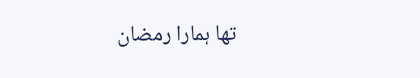تھا ہمارا رمضان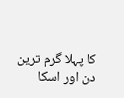کا پہلا گرم ترین دن اور اسکا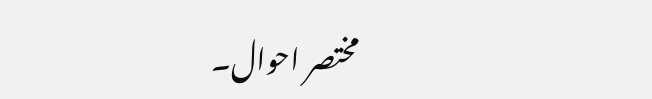مختصر احوال۔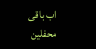اب باقی محفلین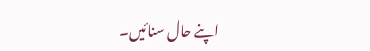اپنے حال سنائیں۔